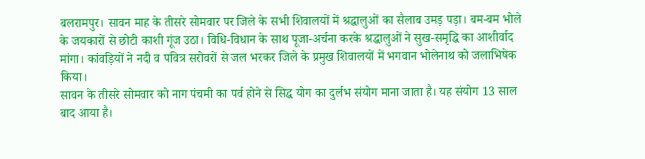बलरामपुर। सावन माह के तीसरे सोमवार पर जिले के सभी शिवालयों में श्रद्धालुओं का सैलाब उमड़ पड़ा। बम-बम भोले के जयकारों से छोटी काशी गूंज उठा। विधि-विधान के साथ पूजा-अर्चना करके श्रद्धालुओं ने सुख-समृद्धि का आशीर्वाद मांगा। कांवड़ियों ने नदी व पवित्र सरोवरों से जल भरकर जिले के प्रमुख शिवालयों में भगवान भोलेनाथ को जलाभिषेक किया।
सावन के तीसरे सोमवार को नाग पंचमी का पर्व होने से सिद्घ योग का दुर्लभ संयोग माना जाता है। यह संयोग 13 साल बाद आया है।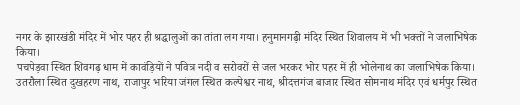नगर के झारखंडी मंदिर में भोर पहर ही श्रद्धालुओं का तांता लग गया। हनुमानगढ़ी मंदिर स्थित शिवालय में भी भक्तों ने जलाभिषेक किया।
पचपेड़वा स्थित शिवगढ़ धाम में कावंड़ियों ने पवित्र नदी व सरोवरों से जल भरकर भोर पहर में ही भोलेनाथ का जलाभिषेक किया। उतरौला स्थित दुखहरण नाथ, राजापुर भरिया जंगल स्थित कल्पेश्वर नाथ, श्रीदत्तगंज बाजार स्थित सोमनाथ मंदिर एवं धर्मपुर स्थित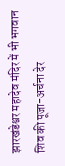झारखंडेश्वर महादेव मंदिर में भी भगवान शिव की पूजा-अर्चना देर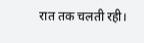रात तक चलती रही।